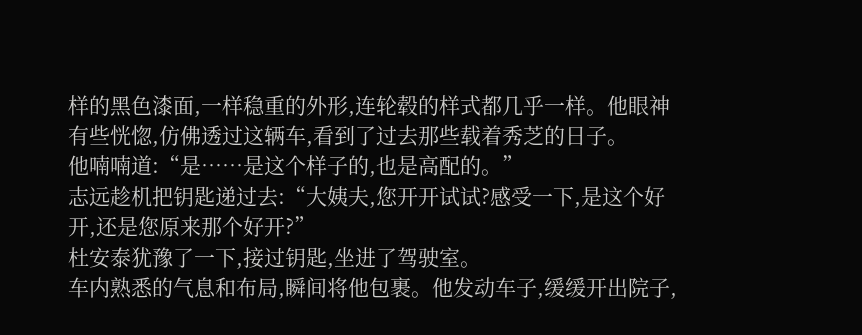样的黑色漆面,一样稳重的外形,连轮毂的样式都几乎一样。他眼神有些恍惚,仿佛透过这辆车,看到了过去那些载着秀芝的日子。
他喃喃道:“是……是这个样子的,也是高配的。”
志远趁机把钥匙递过去:“大姨夫,您开开试试?感受一下,是这个好开,还是您原来那个好开?”
杜安泰犹豫了一下,接过钥匙,坐进了驾驶室。
车内熟悉的气息和布局,瞬间将他包裹。他发动车子,缓缓开出院子,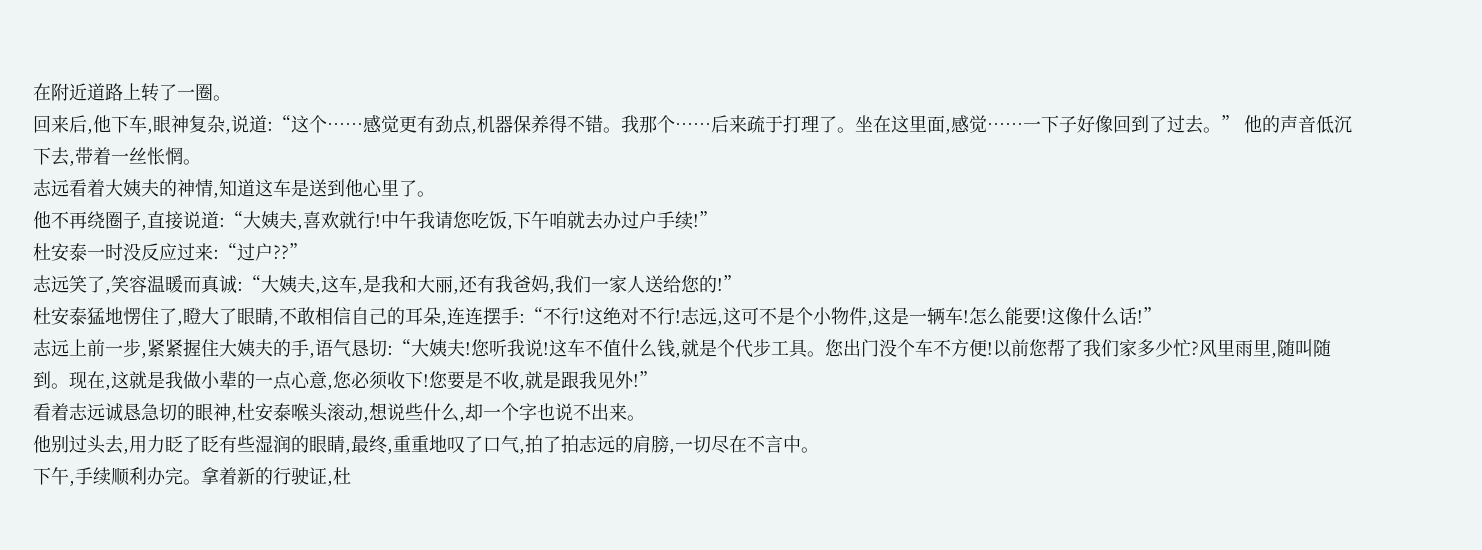在附近道路上转了一圈。
回来后,他下车,眼神复杂,说道:“这个……感觉更有劲点,机器保养得不错。我那个……后来疏于打理了。坐在这里面,感觉……一下子好像回到了过去。” 他的声音低沉下去,带着一丝怅惘。
志远看着大姨夫的神情,知道这车是送到他心里了。
他不再绕圈子,直接说道:“大姨夫,喜欢就行!中午我请您吃饭,下午咱就去办过户手续!”
杜安泰一时没反应过来:“过户??”
志远笑了,笑容温暖而真诚:“大姨夫,这车,是我和大丽,还有我爸妈,我们一家人送给您的!”
杜安泰猛地愣住了,瞪大了眼睛,不敢相信自己的耳朵,连连摆手:“不行!这绝对不行!志远,这可不是个小物件,这是一辆车!怎么能要!这像什么话!”
志远上前一步,紧紧握住大姨夫的手,语气恳切:“大姨夫!您听我说!这车不值什么钱,就是个代步工具。您出门没个车不方便!以前您帮了我们家多少忙?风里雨里,随叫随到。现在,这就是我做小辈的一点心意,您必须收下!您要是不收,就是跟我见外!”
看着志远诚恳急切的眼神,杜安泰喉头滚动,想说些什么,却一个字也说不出来。
他别过头去,用力眨了眨有些湿润的眼睛,最终,重重地叹了口气,拍了拍志远的肩膀,一切尽在不言中。
下午,手续顺利办完。拿着新的行驶证,杜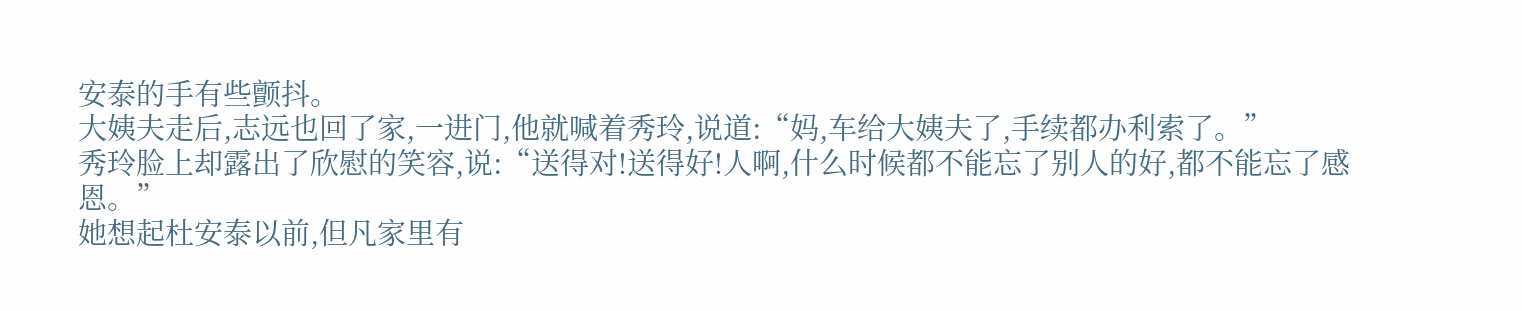安泰的手有些颤抖。
大姨夫走后,志远也回了家,一进门,他就喊着秀玲,说道:“妈,车给大姨夫了,手续都办利索了。”
秀玲脸上却露出了欣慰的笑容,说:“送得对!送得好!人啊,什么时候都不能忘了别人的好,都不能忘了感恩。”
她想起杜安泰以前,但凡家里有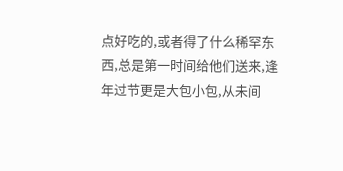点好吃的,或者得了什么稀罕东西,总是第一时间给他们送来,逢年过节更是大包小包,从未间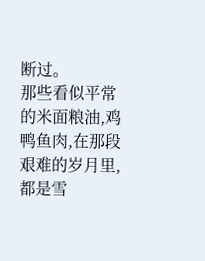断过。
那些看似平常的米面粮油,鸡鸭鱼肉,在那段艰难的岁月里,都是雪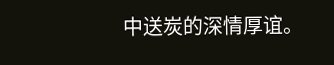中送炭的深情厚谊。